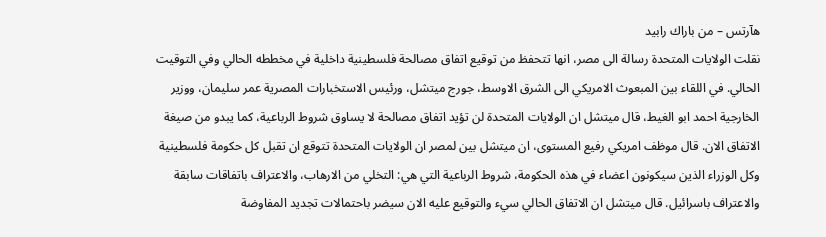هآرتس – من باراك رابيد
نقلت الولايات المتحدة رسالة الى مصر، انها تتحفظ من توقيع اتفاق مصالحة فلسطينية داخلية في مخططه الحالي وفي التوقيت الحالي. في اللقاء بين المبعوث الامريكي الى الشرق الاوسط، جورج ميتشل، ورئيس الاستخبارات المصرية عمر سليمان، ووزير الخارجية احمد ابو الغيط، قال ميتشل ان الولايات المتحدة لن تؤيد اتفاق مصالحة لا يساوق شروط الرباعية، كما يبدو من صيغة الاتفاق الان. قال موظف امريكي رفيع المستوى، ان ميتشل بين لمصر ان الولايات المتحدة تتوقع ان تقبل كل حكومة فلسطينية وكل الوزراء الذين سيكونون اعضاء في هذه الحكومة، شروط الرباعية التي هي: التخلي من الارهاب، والاعتراف باتفاقات سابقة والاعتراف باسرائيل. قال ميتشل ان الاتفاق الحالي سيء والتوقيع عليه الان سيضر باحتمالات تجديد المفاوضة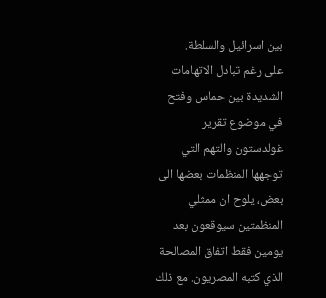بين اسرائيل والسلطة.
على رغم تبادل الاتهامات الشديدة بين حماس وفتح في موضوع تقرير غولدستون والتهم التي توجهها المنظمات بعضها الى بعض، يلوح ان ممثلي المنظمتين سيوقعون بعد يومين فقط اتفاق المصالحة الذي كتبه المصريون. مع ذلك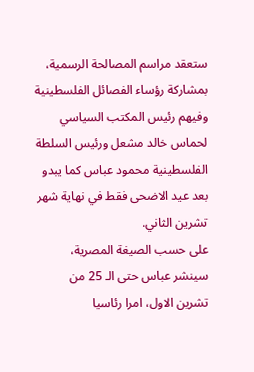ستعقد مراسم المصالحة الرسمية، بمشاركة رؤساء الفصائل الفلسطينية وفيهم رئيس المكتب السياسي لحماس خالد مشعل ورئيس السلطة الفلسطينية محمود عباس كما يبدو بعد عيد الاضحى فقط في نهاية شهر تشرين الثاني.
على حسب الصيغة المصرية، سينشر عباس حتى الـ 25 من تشرين الاول، امرا رئاسيا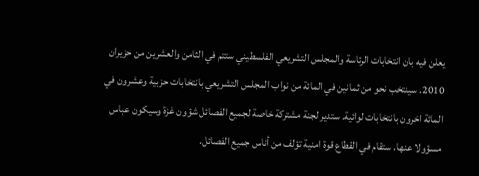يعلن فيه بان انتخابات الرئاسة والمجلس التشريعي الفلسطيني ستتم في الثامن والعشرين من حزيران 2010. سينتخب نحو من ثمانين في المائة من نواب المجلس التشريعي بانتخابات حزبية وعشرون في المائة اخرون بانتخابات لوائية. ستدير لجنة مشتركة خاصة لجميع الفصائل شؤون غزة وسيكون عباس مسؤولا عنها. ستقام في القطاع قوة امنية تؤلف من أناس جميع الفصائل.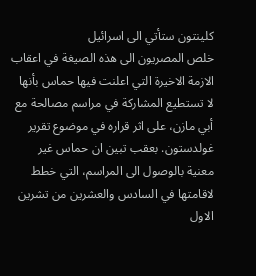كلينتون ستأتي الى اسرائيل
خلص المصريون الى هذه الصيغة في اعقاب الازمة الاخيرة التي اعلنت فيها حماس بأنها لا تستطيع المشاركة في مراسم مصالحة مع أبي مازن، على اثر قراره في موضوع تقرير غولدستون. بعقب تبين ان حماس غير معنية بالوصول الى المراسم، التي خطط لاقامتها في السادس والعشرين من تشرين الاول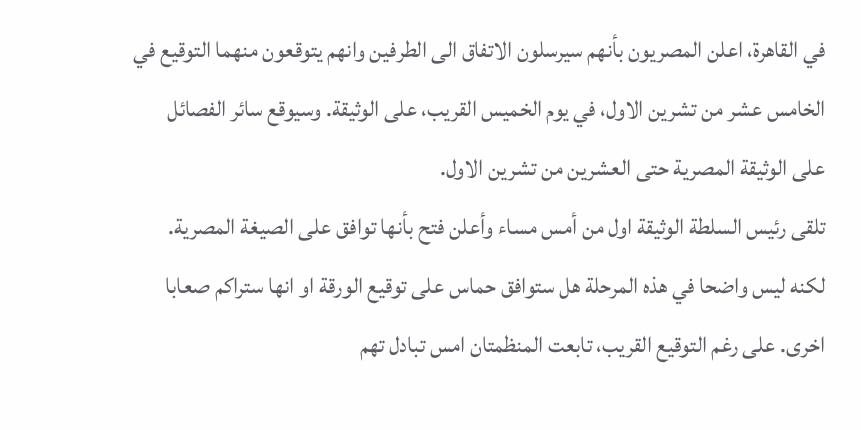في القاهرة، اعلن المصريون بأنهم سيرسلون الاتفاق الى الطرفين وانهم يتوقعون منهما التوقيع في الخامس عشر من تشرين الاول، في يوم الخميس القريب، على الوثيقة. وسيوقع سائر الفصائل على الوثيقة المصرية حتى العشرين من تشرين الاول.
تلقى رئيس السلطة الوثيقة اول من أمس مساء وأعلن فتح بأنها توافق على الصيغة المصرية. لكنه ليس واضحا في هذه المرحلة هل ستوافق حماس على توقيع الورقة او انها ستراكم صعابا اخرى. على رغم التوقيع القريب، تابعت المنظمتان امس تبادل تهم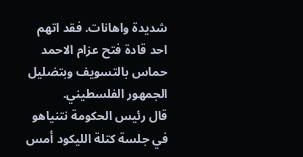شديدة واهانات. فقد اتهم احد قادة فتح عزام الاحمد حماس بالتسويف وبتضليل الجمهور الفلسطيني.
قال رئيس الحكومة نتنياهو في جلسة كتلة الليكود أمس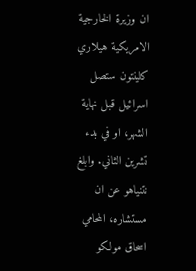ان وزيرة الخارجية الامريكية هيلاري كلينتون ستصل اسرائيل قبل نهاية الشهر، او في بدء تشرين الثاني. وابلغ نتنياهو عن ان مستشاره، المحامي اسحاق مولكو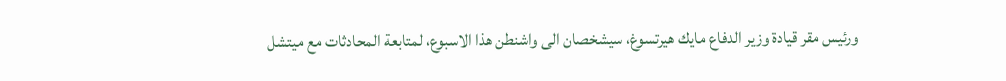ورئيس مقر قيادة وزير الدفاع مايك هيرتسوغ، سيشخصان الى واشنطن هذا الاسبوع، لمتابعة المحادثات مع ميتشل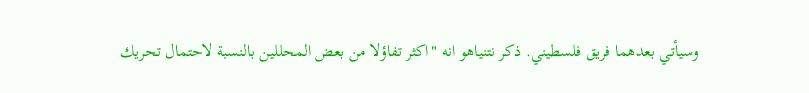وسيأتي بعدهما فريق فلسطيني. ذكر نتنياهو انه "اكثر تفاؤلا من بعض المحللين بالنسبة لاحتمال تحريك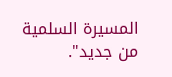المسيرة السلمية من جديد".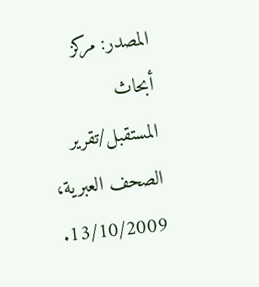المصدر: مركز أبحاث المستقبل/تقرير الصحف العبرية، 13/10/2009.